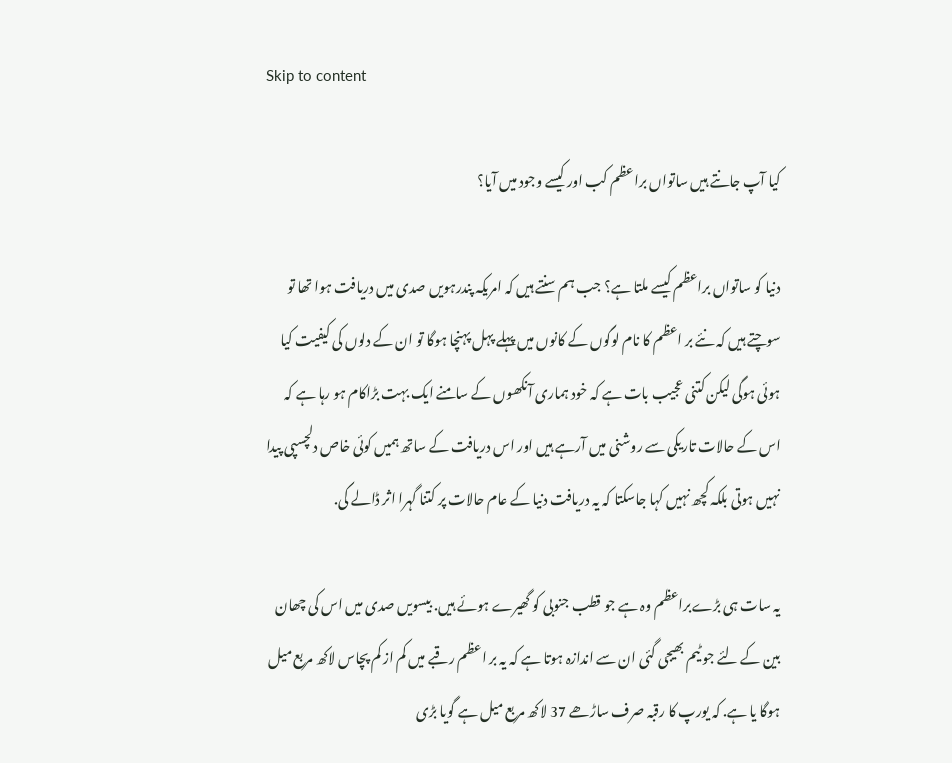Skip to content

کیا آپ جانتے ہیں ساتواں براعظم کب اور کیسے وجود میں آیا؟

دنیا کو ساتواں براعظم کیسے ملتا ہے؟ جب ہم سنتے ہیں کہ امریکہ پندرہویں صدی میں دریافت ہوا تھا تو سوچتے ہیں کہ نئے بر اعظم کا نام لوگوں کے کانوں میں پہلے پہل پہنچا ہوگا تو ان کے دلوں کی کیفیت کیا ہوئی ہوگی لیکن کتنی عجیب بات ہے کہ خود ہماری آنکھوں کے سامنے ایک بہت بڑاکام ہو رہا ہے کہ اس کے حالات تاریکی سے روشنی میں آرہے ہیں اور اس دریافت کے ساتھ ہمیں کوئی خاص دلچسپی پیدا نہیں ہوتی بلکہ کچھ نہیں کہا جاسکتا کہ یہ دریافت دنیا کے عام حالات پر کتنا گہرا اثر ڈالے گی.

یہ سات ہی بڑےبراعظم وہ ہے جو قطب جنوبی کو گھیرے ہوئے ہیں. بیسویں صدی میں اس کی چھان بین کے لئے جو ٹیم بھیجی گئی ان سے اندازہ ہوتا ہے کہ یہ بر اعظم رقبے میں کم از کم پچاس لاکھ مربع میل ہوگا یا ہے. کہ یورپ کا رقبہ صرف ساڑھے 37 لاکھ مربع میل ہے گویا بڑی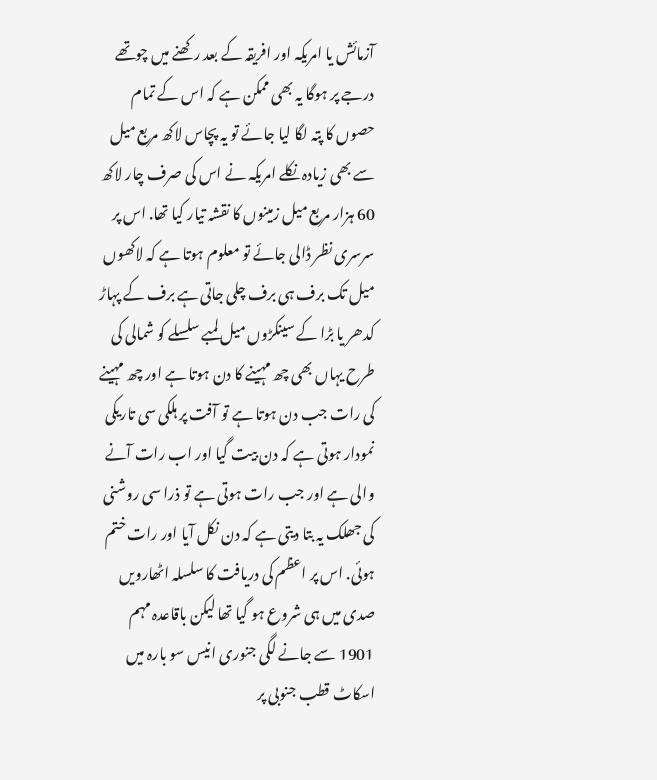آزمائش یا امریکہ اور افریقہ کے بعد رکھنے میں چوتھے درجے پر ہوگا یہ بھی ممکن ہے کہ اس کے تمام حصوں کا پتہ لگا لیا جائے تو یہ پچاس لاکھ مربع میل سے بھی زیادہ نکلے امریکہ نے اس کی صرف چار لاکھ 60 ہزار مربع میل زمینوں کا نقشہ تیار کیا تھا. اس پر سرسری نظر ڈالی جائے تو معلوم ہوتا ہے کہ لاکھوں میل تک برف ہی برف چلی جاتی ہے برف کے پہاڑ کدھر یا بڑا کے سینکڑوں میل لمبے سلسلے کو شمالی کی طرح یہاں بھی چھ مہینے کا دن ہوتا ہے اور چھ مہینے کی رات جب دن ہوتا ہے تو آفت پر ہلکی سی تاریکی نمودار ہوتی ہے کہ دن بیت گیا اور اب رات آنے والی ہے اور جب رات ہوتی ہے تو ذرا سی روشنی کی جھلک یہ بتا دیتی ہے کہ دن نکل آیا اور رات ختم ہوئی. اس پر اعظم کی دریافت کا سلسلہ اٹھارویں صدی میں ہی شروع ہو گیا تھا لیکن باقاعدہ مہم 1901 سے جانے لگی جنوری انیس سو بارہ میں اسکاٹ قطب جنوبی پر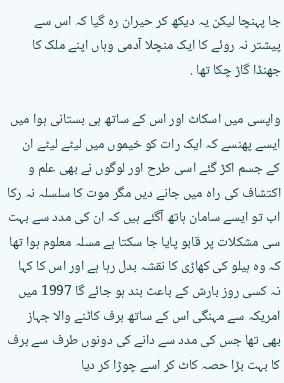جا پہنچا لیکن یہ دیکھ کر حیران رہ گیا کہ اس سے پیشتر نہ روئے کا ایک منچلا آدمی وہاں اپنے ملک کا جھنڈا گاڑ چکا تھا .

واپسی میں اسکاٹ اور اس کے ساتھ ہی بستانی ہوا میں ایسے پھنسے کہ ایک رات کو خیموں میں لیٹے لیٹے ان کے جسم اکڑ گئے اسی طرح اور لوگوں نے بھی علم و اکتشاف کی راہ میں جانے دیں مگر موت کا سلسلہ نہ رکا اب تو ایسے سامان ہاتھ آگئے ہیں کہ ان کی مدد سے بہت سی مشکلات پر قابو پایا جا سکتا ہے مسلہ معلوم ہوا تھا کہ وہ ہیلو کی کھاڑی کا نقشہ بدل رہا ہے اور اس کا کہا نہ کسی روز بارش کے باعث بند ہو جائے گا 1997 میں امریکہ سے مہنگی اس کے ساتھ برف کاٹنے والا جہاز بھی تھا جس کی مدد سے دانے کی دونوں طرف سے برف کا بہت بڑا حصہ کاٹ کر اسے چوڑا کر دیا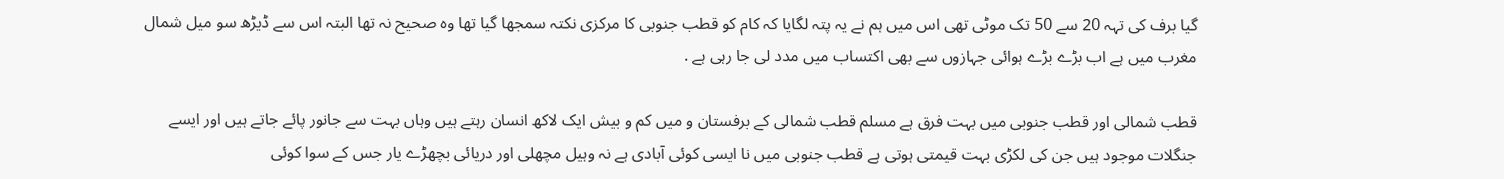گیا برف کی تہہ 20 سے 50 تک موٹی تھی اس میں ہم نے یہ پتہ لگایا کہ کام کو قطب جنوبی کا مرکزی نکتہ سمجھا گیا تھا وہ صحیح نہ تھا البتہ اس سے ڈیڑھ سو میل شمال مغرب میں ہے اب بڑے بڑے ہوائی جہازوں سے بھی اکتساب میں مدد لی جا رہی ہے .

قطب شمالی اور قطب جنوبی میں بہت فرق ہے مسلم قطب شمالی کے برفستان و میں کم و بیش ایک لاکھ انسان رہتے ہیں وہاں بہت سے جانور پائے جاتے ہیں اور ایسے جنگلات موجود ہیں جن کی لکڑی بہت قیمتی ہوتی ہے قطب جنوبی میں نا ایسی کوئی آبادی ہے نہ وہیل مچھلی اور دریائی بچھڑے یار جس کے سوا کوئی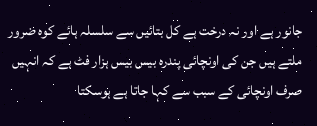جانور ہے اور نہ درخت ہے کل بتائیں سے سلسلہ ہائے کوہ ضرور ملتے ہیں جن کی اونچائی پندرہ بیس بیس ہزار فٹ ہے کہ انہیں صرف اونچائی کے سبب سے کہا جاتا ہے ہوسکتا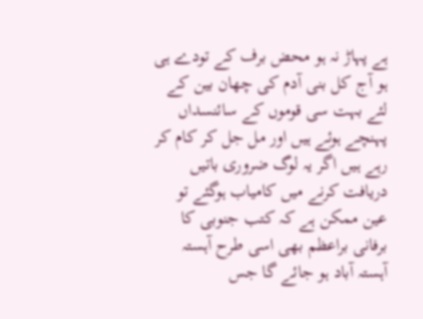ہے پہاڑ نہ ہو محض برف کے تودے ہی ہو آج کل بنی آدم کی چھان بین کے لئے بہت سی قوموں کے سائنسداں پہنچے ہوئے ہیں اور مل جل کر کام کر رہے ہیں اگر یہ لوگ ضروری باتیں دریافت کرنے میں کامیاب ہوگئے تو عین ممکن ہے کہ کتب جنوبی کا برفانی براعظم بھی اسی طرح آہستہ آہستہ آباد ہو جائے گا جس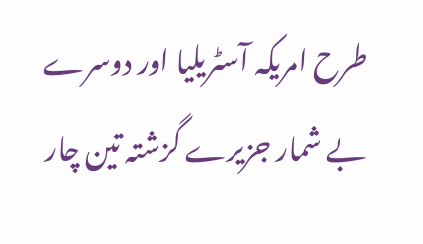طرح امریکہ آسٹریلیا اور دوسرے بے شمار جزیرے گزشتہ تین چار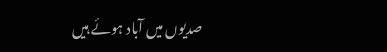صدیوں میں آباد ہوئے ہیں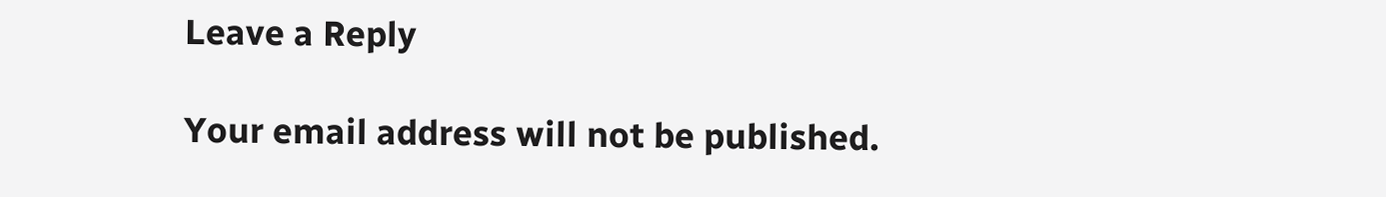Leave a Reply

Your email address will not be published.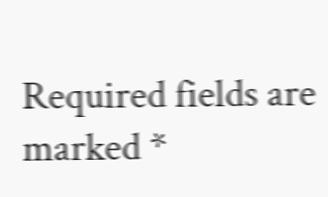Required fields are marked *